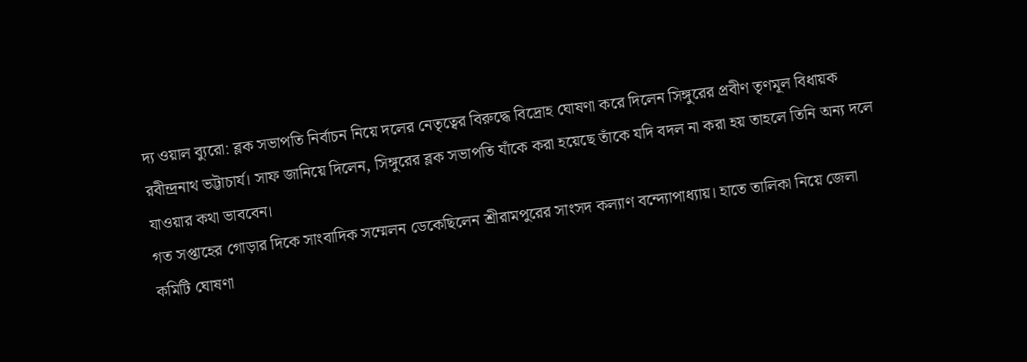দ্য ওয়াল ব্যুরো: ব্লক সভাপতি নির্বাচন নিয়ে দলের নেতৃত্বের বিরুদ্ধে বিদ্রোহ ঘোষণা করে দিলেন সিঙ্গুরের প্রবীণ তৃণমূল বিধায়ক রবীন্দ্রনাথ ভট্টাচার্য। সাফ জানিয়ে দিলেন, সিঙ্গুরের ব্লক সভাপতি যাঁকে করা হয়েছে তাঁকে যদি বদল না করা হয় তাহলে তিনি অন্য দলে যাওয়ার কথা ভাববেন।
গত সপ্তাহের গোড়ার দিকে সাংবাদিক সম্মেলন ডেকেছিলেন শ্রীরামপুরের সাংসদ কল্যাণ বন্দ্যোপাধ্যায়। হাতে তালিকা নিয়ে জেলা কমিটি ঘোষণা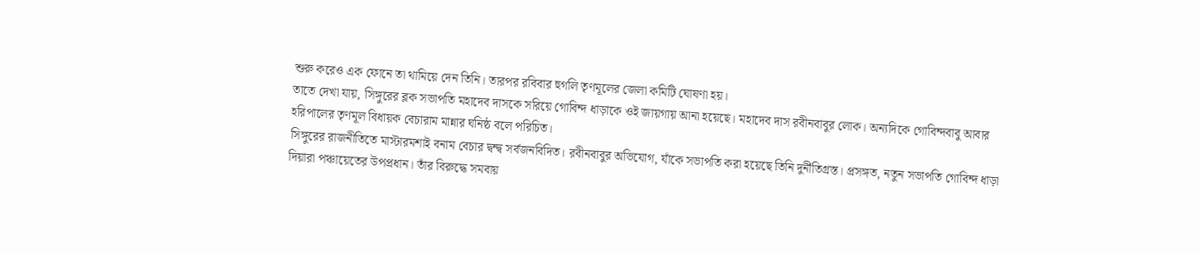শুরু করেও এক ফোনে তা থামিয়ে দেন তিনি। তারপর রবিবার হুগলি তৃণমূলের জেলা কমিটি ঘোষণা হয়।
তাতে দেখা যায়, সিঙ্গুরের ব্লক সভাপতি মহাদেব দাসকে সরিয়ে গোবিন্দ ধাড়াকে ওই জায়গায় আনা হয়েছে। মহাদেব দাস রবীনবাবুর লোক। অন্যদিকে গোবিন্দবাবু আবার হরিপালের তৃণমূল বিধায়ক বেচারাম মান্নার ঘনিষ্ঠ বলে পরিচিত।
সিঙ্গুরের রাজনীতিতে মাস্টারমশাই বনাম বেচার দ্বন্দ্ব সর্বজনবিদিত। রবীনবাবুর অভিযোগ, যাঁকে সভাপতি করা হয়েছে তিনি দুর্নীতিগ্রস্ত। প্রসঙ্গত, নতুন সভাপতি গোবিন্দ ধাড়া দিয়ারা পঞ্চায়েতের উপপ্রধান। তাঁর বিরুদ্ধে সমবায়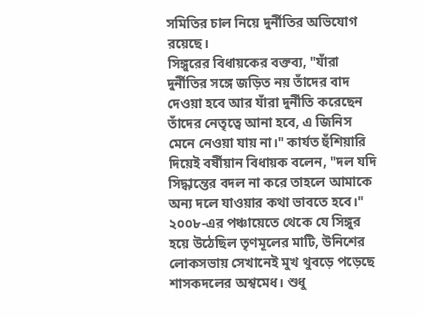সমিতির চাল নিয়ে দুর্নীতির অভিযোগ রয়েছে।
সিঙ্গুরের বিধায়কের বক্তব্য, "যাঁরা দুর্নীতির সঙ্গে জড়িত নয় তাঁদের বাদ দেওয়া হবে আর যাঁরা দুর্নীতি করেছেন তাঁদের নেতৃত্বে আনা হবে, এ জিনিস মেনে নেওয়া যায় না।" কার্যত হুঁশিয়ারি দিয়েই বর্ষীয়ান বিধায়ক বলেন, "দল যদি সিদ্ধান্তের বদল না করে তাহলে আমাকে অন্য দলে যাওয়ার কথা ভাবতে হবে।"
২০০৮-এর পঞ্চায়েতে থেকে যে সিঙ্গুর হয়ে উঠেছিল তৃণমূলের মাটি, উনিশের লোকসভায় সেখানেই মুখ থুবড়ে পড়েছে শাসকদলের অশ্বমেধ। শুধু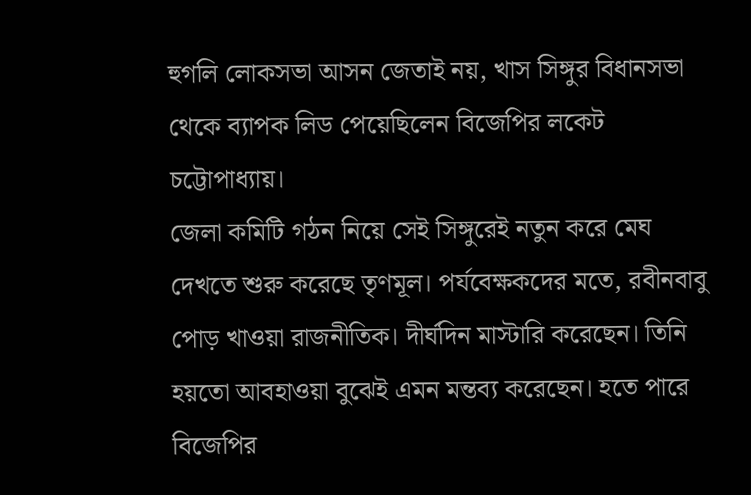হুগলি লোকসভা আসন জেতাই নয়, খাস সিঙ্গুর বিধানসভা থেকে ব্যাপক লিড পেয়েছিলেন বিজেপির লকেট চট্টোপাধ্যায়।
জেলা কমিটি গঠন নিয়ে সেই সিঙ্গুরেই নতুন করে মেঘ দেখতে শুরু করেছে তৃণমূল। পর্যবেক্ষকদের মতে, রবীনবাবু পোড় খাওয়া রাজনীতিক। দীর্ঘদিন মাস্টারি করেছেন। তিনি হয়তো আবহাওয়া বুঝেই এমন মন্তব্য করেছেন। হতে পারে বিজেপির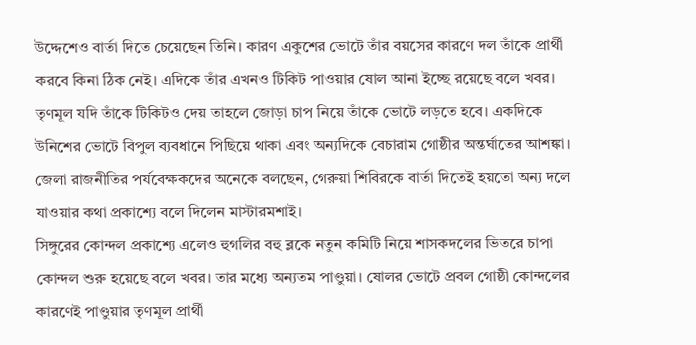উদ্দেশেও বার্তা দিতে চেয়েছেন তিনি। কারণ একুশের ভোটে তাঁর বয়সের কারণে দল তাঁকে প্রার্থী করবে কিনা ঠিক নেই। এদিকে তাঁর এখনও টিকিট পাওয়ার ষোল আনা ইচ্ছে রয়েছে বলে খবর। তৃণমূল যদি তাঁকে টিকিটও দেয় তাহলে জোড়া চাপ নিয়ে তাঁকে ভোটে লড়তে হবে। একদিকে উনিশের ভোটে বিপুল ব্যবধানে পিছিয়ে থাকা এবং অন্যদিকে বেচারাম গোষ্ঠীর অন্তর্ঘাতের আশঙ্কা। জেলা রাজনীতির পর্যবেক্ষকদের অনেকে বলছেন, গেরুয়া শিবিরকে বার্তা দিতেই হয়তো অন্য দলে যাওয়ার কথা প্রকাশ্যে বলে দিলেন মাস্টারমশাই।
সিঙ্গুরের কোন্দল প্রকাশ্যে এলেও হুগলির বহু ব্লকে নতুন কমিটি নিয়ে শাসকদলের ভিতরে চাপা কোন্দল শুরু হয়েছে বলে খবর। তার মধ্যে অন্যতম পাণ্ডুয়া। ষোলর ভোটে প্রবল গোষ্ঠী কোন্দলের কারণেই পাণ্ডুয়ার তৃণমূল প্রার্থী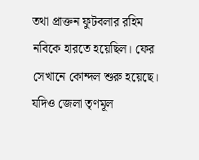তথা প্রাক্তন ফুটবলার রহিম নবিকে হারতে হয়েছিল। ফের সেখানে কোন্দল শুরু হয়েছে।
যদিও জেলা তৃণমূল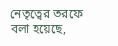নেতৃত্বের তরফে বলা হয়েছে,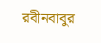রবীনবাবুর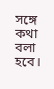সঙ্গে কথা বলা হবে।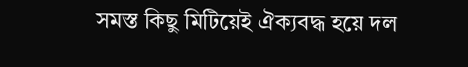সমস্ত কিছু মিটিয়েই ঐক্যবদ্ধ হয়ে দল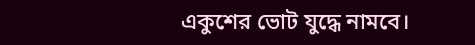একুশের ভোট যুদ্ধে নামবে।